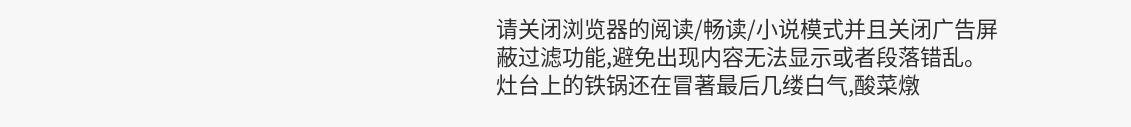请关闭浏览器的阅读/畅读/小说模式并且关闭广告屏蔽过滤功能,避免出现内容无法显示或者段落错乱。
灶台上的铁锅还在冒著最后几缕白气,酸菜燉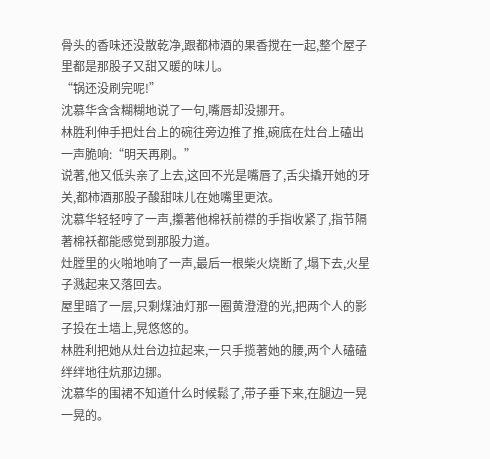骨头的香味还没散乾净,跟都柿酒的果香搅在一起,整个屋子里都是那股子又甜又暖的味儿。
“锅还没刷完呢!”
沈慕华含含糊糊地说了一句,嘴唇却没挪开。
林胜利伸手把灶台上的碗往旁边推了推,碗底在灶台上磕出一声脆响:“明天再刷。”
说著,他又低头亲了上去,这回不光是嘴唇了,舌尖撬开她的牙关,都柿酒那股子酸甜味儿在她嘴里更浓。
沈慕华轻轻哼了一声,攥著他棉袄前襟的手指收紧了,指节隔著棉袄都能感觉到那股力道。
灶膛里的火啪地响了一声,最后一根柴火烧断了,塌下去,火星子溅起来又落回去。
屋里暗了一层,只剩煤油灯那一圈黄澄澄的光,把两个人的影子投在土墙上,晃悠悠的。
林胜利把她从灶台边拉起来,一只手揽著她的腰,两个人磕磕绊绊地往炕那边挪。
沈慕华的围裙不知道什么时候鬆了,带子垂下来,在腿边一晃一晃的。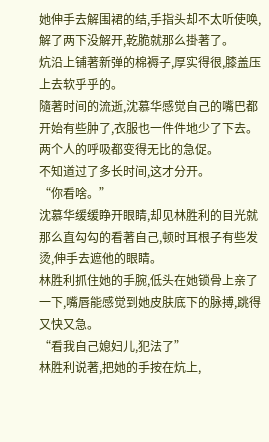她伸手去解围裙的结,手指头却不太听使唤,解了两下没解开,乾脆就那么掛著了。
炕沿上铺著新弹的棉褥子,厚实得很,膝盖压上去软乎乎的。
隨著时间的流逝,沈慕华感觉自己的嘴巴都开始有些肿了,衣服也一件件地少了下去。
两个人的呼吸都变得无比的急促。
不知道过了多长时间,这才分开。
“你看啥。”
沈慕华缓缓睁开眼睛,却见林胜利的目光就那么直勾勾的看著自己,顿时耳根子有些发烫,伸手去遮他的眼睛。
林胜利抓住她的手腕,低头在她锁骨上亲了一下,嘴唇能感觉到她皮肤底下的脉搏,跳得又快又急。
“看我自己媳妇儿,犯法了”
林胜利说著,把她的手按在炕上,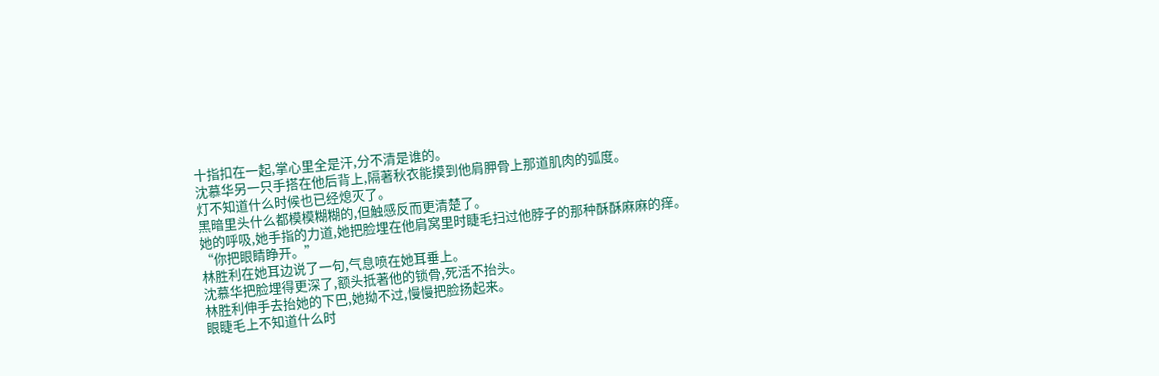十指扣在一起,掌心里全是汗,分不清是谁的。
沈慕华另一只手搭在他后背上,隔著秋衣能摸到他肩胛骨上那道肌肉的弧度。
灯不知道什么时候也已经熄灭了。
黑暗里头什么都模模糊糊的,但触感反而更清楚了。
她的呼吸,她手指的力道,她把脸埋在他肩窝里时睫毛扫过他脖子的那种酥酥麻麻的痒。
“你把眼睛睁开。”
林胜利在她耳边说了一句,气息喷在她耳垂上。
沈慕华把脸埋得更深了,额头抵著他的锁骨,死活不抬头。
林胜利伸手去抬她的下巴,她拗不过,慢慢把脸扬起来。
眼睫毛上不知道什么时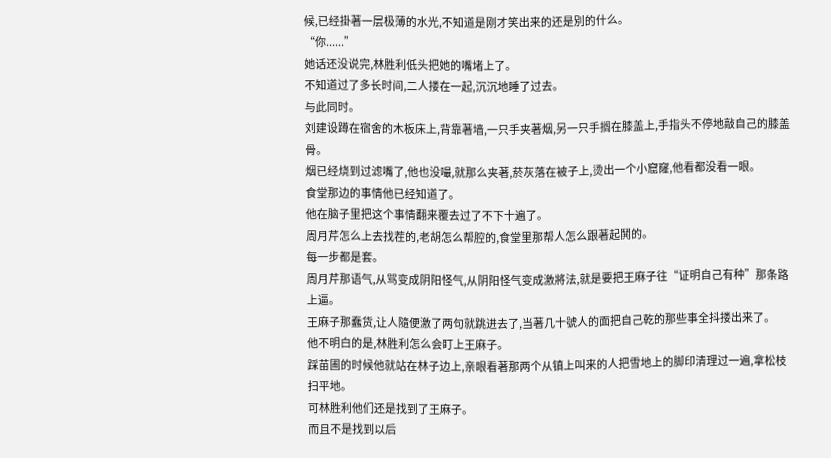候,已经掛著一层极薄的水光,不知道是刚才笑出来的还是別的什么。
“你......”
她话还没说完,林胜利低头把她的嘴堵上了。
不知道过了多长时间,二人搂在一起,沉沉地睡了过去。
与此同时。
刘建设蹲在宿舍的木板床上,背靠著墙,一只手夹著烟,另一只手搁在膝盖上,手指头不停地敲自己的膝盖骨。
烟已经烧到过滤嘴了,他也没嘬,就那么夹著,菸灰落在被子上,烫出一个小窟窿,他看都没看一眼。
食堂那边的事情他已经知道了。
他在脑子里把这个事情翻来覆去过了不下十遍了。
周月芹怎么上去找茬的,老胡怎么帮腔的,食堂里那帮人怎么跟著起鬨的。
每一步都是套。
周月芹那语气,从骂变成阴阳怪气,从阴阳怪气变成激將法,就是要把王麻子往“证明自己有种”那条路上逼。
王麻子那蠢货,让人隨便激了两句就跳进去了,当著几十號人的面把自己乾的那些事全抖搂出来了。
他不明白的是,林胜利怎么会盯上王麻子。
踩苗圃的时候他就站在林子边上,亲眼看著那两个从镇上叫来的人把雪地上的脚印清理过一遍,拿松枝扫平地。
可林胜利他们还是找到了王麻子。
而且不是找到以后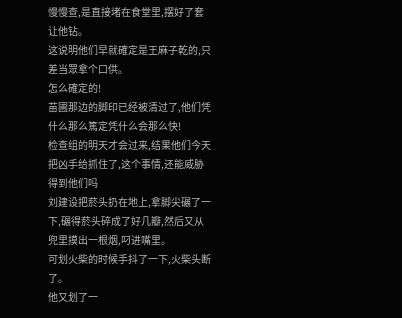慢慢查,是直接堵在食堂里,摆好了套让他钻。
这说明他们早就確定是王麻子乾的,只差当眾拿个口供。
怎么確定的!
苗圃那边的脚印已经被清过了,他们凭什么那么篤定凭什么会那么快!
检查组的明天才会过来,结果他们今天把凶手给抓住了,这个事情,还能威胁得到他们吗
刘建设把菸头扔在地上,拿脚尖碾了一下,碾得菸头碎成了好几瓣,然后又从兜里摸出一根烟,叼进嘴里。
可划火柴的时候手抖了一下,火柴头断了。
他又划了一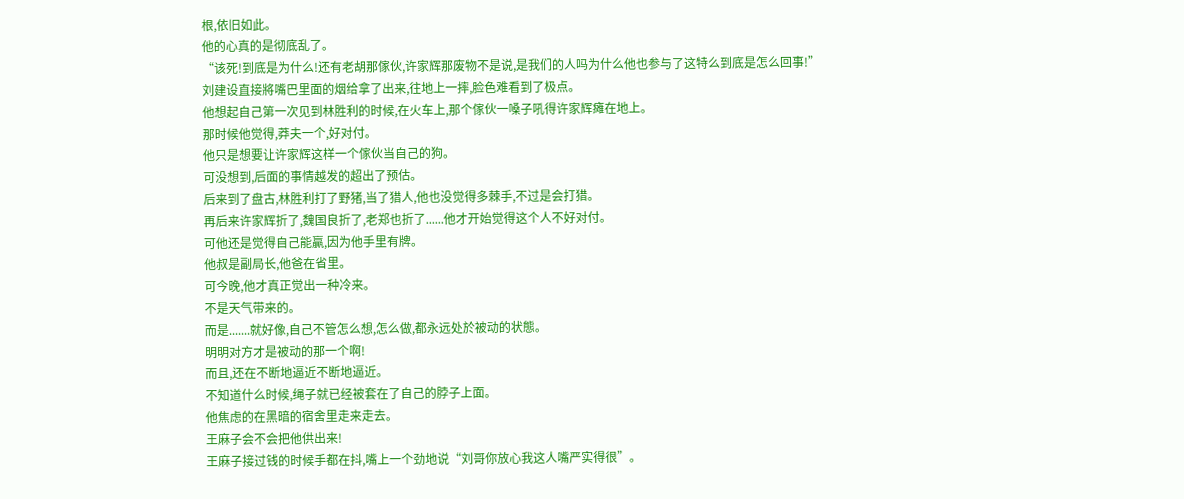根,依旧如此。
他的心真的是彻底乱了。
“该死!到底是为什么!还有老胡那傢伙,许家辉那废物不是说,是我们的人吗为什么他也参与了这特么到底是怎么回事!”
刘建设直接將嘴巴里面的烟给拿了出来,往地上一摔,脸色难看到了极点。
他想起自己第一次见到林胜利的时候,在火车上,那个傢伙一嗓子吼得许家辉瘫在地上。
那时候他觉得,莽夫一个,好对付。
他只是想要让许家辉这样一个傢伙当自己的狗。
可没想到,后面的事情越发的超出了预估。
后来到了盘古,林胜利打了野猪,当了猎人,他也没觉得多棘手,不过是会打猎。
再后来许家辉折了,魏国良折了,老郑也折了......他才开始觉得这个人不好对付。
可他还是觉得自己能贏,因为他手里有牌。
他叔是副局长,他爸在省里。
可今晚,他才真正觉出一种冷来。
不是天气带来的。
而是.......就好像,自己不管怎么想,怎么做,都永远处於被动的状態。
明明对方才是被动的那一个啊!
而且,还在不断地逼近不断地逼近。
不知道什么时候,绳子就已经被套在了自己的脖子上面。
他焦虑的在黑暗的宿舍里走来走去。
王麻子会不会把他供出来!
王麻子接过钱的时候手都在抖,嘴上一个劲地说“刘哥你放心我这人嘴严实得很”。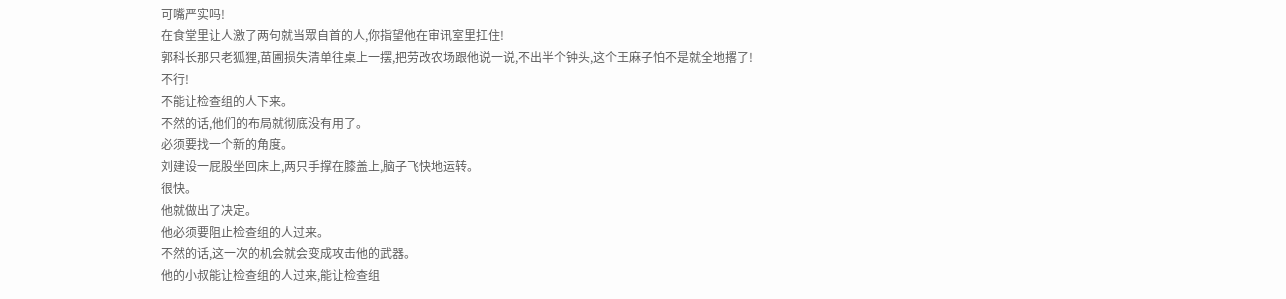可嘴严实吗!
在食堂里让人激了两句就当眾自首的人,你指望他在审讯室里扛住!
郭科长那只老狐狸,苗圃损失清单往桌上一摆,把劳改农场跟他说一说,不出半个钟头,这个王麻子怕不是就全地撂了!
不行!
不能让检查组的人下来。
不然的话,他们的布局就彻底没有用了。
必须要找一个新的角度。
刘建设一屁股坐回床上,两只手撑在膝盖上,脑子飞快地运转。
很快。
他就做出了决定。
他必须要阻止检查组的人过来。
不然的话,这一次的机会就会变成攻击他的武器。
他的小叔能让检查组的人过来,能让检查组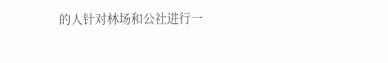的人针对林场和公社进行一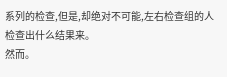系列的检查,但是,却绝对不可能,左右检查组的人检查出什么结果来。
然而。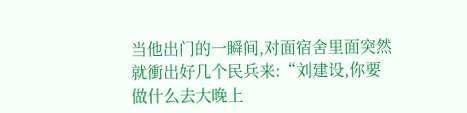当他出门的一瞬间,对面宿舍里面突然就衝出好几个民兵来:“刘建设,你要做什么去大晚上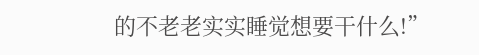的不老老实实睡觉想要干什么!”